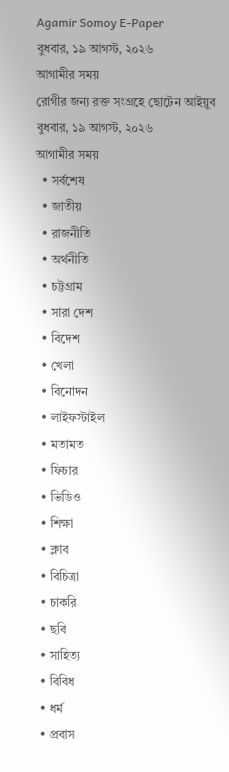Agamir Somoy E-Paper
বুধবার, ১৯ আগস্ট, ২০২৬
আগামীর সময়
রোগীর জন্য রক্ত সংগ্রহে ছোটেন আইয়ুব
বুধবার, ১৯ আগস্ট, ২০২৬
আগামীর সময়
  • সর্বশেষ
  • জাতীয়
  • রাজনীতি
  • অর্থনীতি
  • চট্টগ্রাম
  • সারা দেশ
  • বিদেশ
  • খেলা
  • বিনোদন
  • লাইফস্টাইল
  • মতামত
  • ফিচার
  • ভিডিও
  • শিক্ষা
  • ক্লাব
  • বিচিত্রা
  • চাকরি
  • ছবি
  • সাহিত্য
  • বিবিধ
  • ধর্ম
  • প্রবাস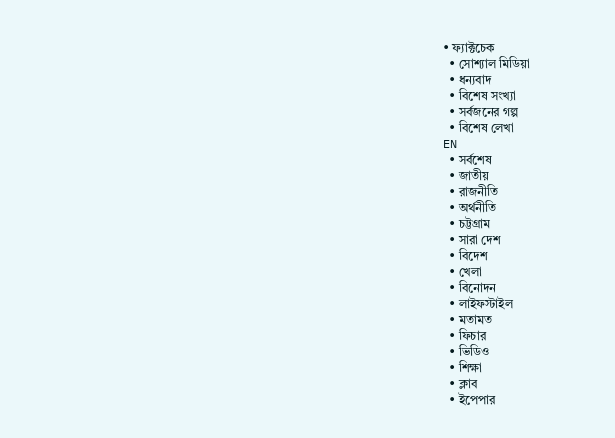• ফ্যাক্টচেক
  • সোশ্যাল মিডিয়া
  • ধন্যবাদ
  • বিশেষ সংখ্যা
  • সর্বজনের গল্প
  • বিশেষ লেখা
EN
  • সর্বশেষ
  • জাতীয়
  • রাজনীতি
  • অর্থনীতি
  • চট্টগ্রাম
  • সারা দেশ
  • বিদেশ
  • খেলা
  • বিনোদন
  • লাইফস্টাইল
  • মতামত
  • ফিচার
  • ভিডিও
  • শিক্ষা
  • ক্লাব
  • ইপেপার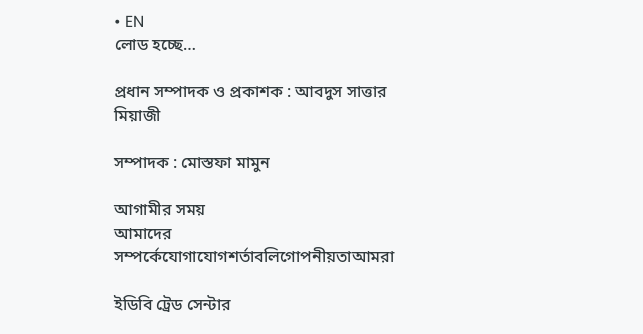• EN
লোড হচ্ছে…

প্রধান সম্পাদক ও প্রকাশক : আবদুস সাত্তার মিয়াজী

সম্পাদক : মোস্তফা মামুন

আগামীর সময়
আমাদের সম্পর্কেযোগাযোগশর্তাবলিগোপনীয়তাআমরা

ইডিবি ট্রেড সেন্টার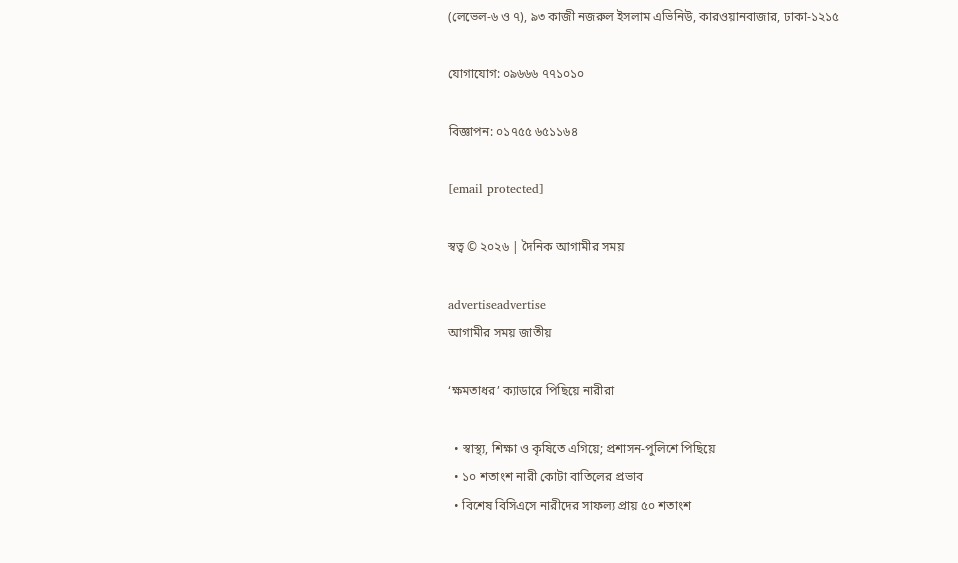(লেভেল-৬ ও ৭), ৯৩ কাজী নজরুল ইসলাম এভিনিউ, কারওয়ানবাজার, ঢাকা-১২১৫

যোগাযোগ: ০৯৬৬৬ ৭৭১০১০

বিজ্ঞাপন: ০১৭৫৫ ৬৫১১৬৪

[email protected]

স্বত্ব © ২০২৬ | দৈনিক আগামীর সময়

advertiseadvertise
আগামীর সময় জাতীয়

‘ক্ষমতাধর’ ক্যাডারে পিছিয়ে নারীরা

  • স্বাস্থ্য, শিক্ষা ও কৃষিতে এগিয়ে; প্রশাসন-পুলিশে পিছিয়ে
  • ১০ শতাংশ নারী কোটা বাতিলের প্রভাব
  • বিশেষ বিসিএসে নারীদের সাফল্য প্রায় ৫০ শতাংশ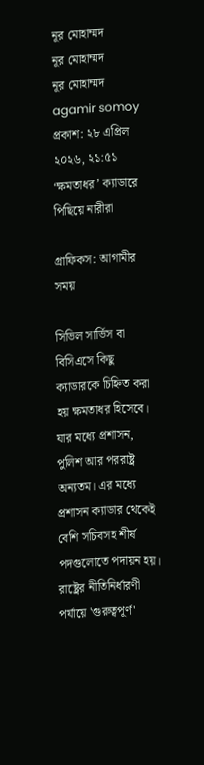নূর মোহাম্মদ
নূর মোহাম্মদ
নূর মোহাম্মদ
agamir somoy
প্রকাশ: ২৮ এপ্রিল ২০২৬, ২১:৫১
‘ক্ষমতাধর’ ক্যাডারে পিছিয়ে নারীরা

গ্রাফিকস: আগামীর সময়

সিভিল সার্ভিস বা বিসিএসে কিছু ক্যাডারকে চিহ্নিত করা হয় ক্ষমতাধর হিসেবে। যার মধ্যে প্রশাসন, পুলিশ আর পররাষ্ট্র অন্যতম। এর মধ্যে প্রশাসন ক্যাডার থেকেই বেশি সচিবসহ শীর্ষ পদগুলোতে পদায়ন হয়। রাষ্ট্রের নীতিনির্ধারণী পর্যায়ে 'গুরুত্বপূর্ণ'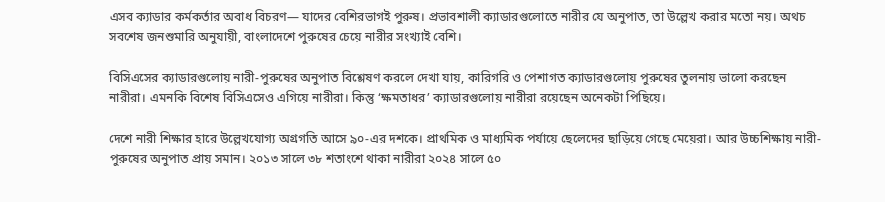এসব ক্যাডার কর্মকর্তার অবাধ বিচরণ— যাদের বেশিরভাগই পুরুষ। প্রভাবশালী ক্যাডারগুলোতে নারীর যে অনুপাত, তা উল্লেখ করার মতো নয়। অথচ সবশেষ জনশুমারি অনুযায়ী, বাংলাদেশে পুরুষের চেয়ে নারীর সংখ্যাই বেশি।

বিসিএসের ক্যাডারগুলোয় নারী-পুরুষের অনুপাত বিশ্লেষণ করলে দেখা যায়, কারিগরি ও পেশাগত ক্যাডারগুলোয় পুরুষের তুলনায় ভালো করছেন নারীরা। এমনকি বিশেষ বিসিএসেও এগিয়ে নারীরা। কিন্তু ‘ক্ষমতাধর’ ক্যাডারগুলোয় নারীরা রয়েছেন অনেকটা পিছিয়ে।

দেশে নারী শিক্ষার হারে উল্লেখযোগ্য অগ্রগতি আসে ৯০-এর দশকে। প্রাথমিক ও মাধ্যমিক পর্যায়ে ছেলেদের ছাড়িয়ে গেছে মেয়েরা। আর উচ্চশিক্ষায় নারী-পুরুষের অনুপাত প্রায় সমান। ২০১৩ সালে ৩৮ শতাংশে থাকা নারীরা ২০২৪ সালে ৫০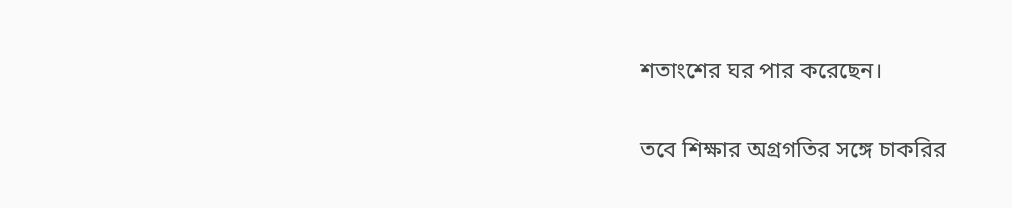শতাংশের ঘর পার করেছেন।

তবে শিক্ষার অগ্রগতির সঙ্গে চাকরির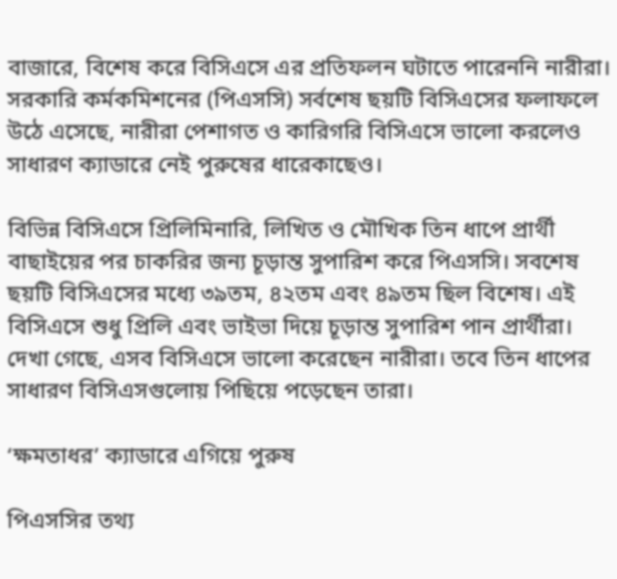বাজারে, বিশেষ করে বিসিএসে এর প্রতিফলন ঘটাতে পারেননি নারীরা। সরকারি কর্মকমিশনের (পিএসসি) সর্বশেষ ছয়টি বিসিএসের ফলাফলে উঠে এসেছে, নারীরা পেশাগত ও কারিগরি বিসিএসে ভালো করলেও সাধারণ ক্যাডারে নেই পুরুষের ধারেকাছেও।

বিভিন্ন বিসিএসে প্রিলিমিনারি, লিখিত ও মৌখিক তিন ধাপে প্রার্থী বাছাইয়ের পর চাকরির জন্য চূড়ান্ত সুপারিশ করে পিএসসি। সবশেষ ছয়টি বিসিএসের মধ্যে ৩৯তম, ৪২তম এবং ৪৯তম ছিল বিশেষ। এই বিসিএসে শুধু প্রিলি এবং ভাইভা দিয়ে চূড়ান্ত সুপারিশ পান প্রার্থীরা। দেখা গেছে, এসব বিসিএসে ভালো করেছেন নারীরা। তবে তিন ধাপের সাধারণ বিসিএসগুলোয় পিছিয়ে পড়েছেন তারা।

‘ক্ষমতাধর’ ক্যাডারে এগিয়ে পুরুষ

পিএসসির তথ্য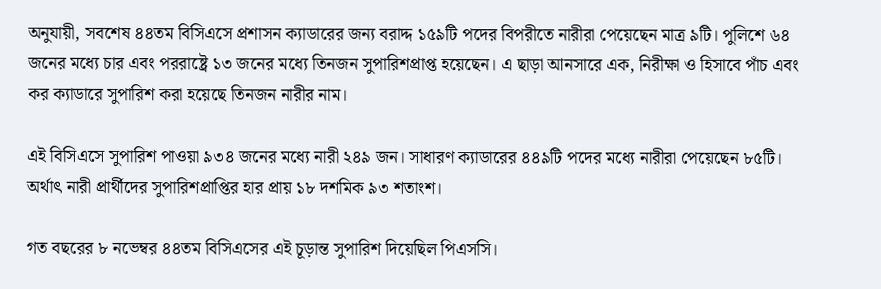অনুযায়ী, সবশেষ ৪৪তম বিসিএসে প্রশাসন ক্যাডারের জন্য বরাদ্দ ১৫৯টি পদের বিপরীতে নারীরা পেয়েছেন মাত্র ৯টি। পুলিশে ৬৪ জনের মধ্যে চার এবং পররাষ্ট্রে ১৩ জনের মধ্যে তিনজন সুপারিশপ্রাপ্ত হয়েছেন। এ ছাড়া আনসারে এক, নিরীক্ষা ও হিসাবে পাঁচ এবং কর ক্যাডারে সুপারিশ করা হয়েছে তিনজন নারীর নাম।

এই বিসিএসে সুপারিশ পাওয়া ৯৩৪ জনের মধ্যে নারী ২৪৯ জন। সাধারণ ক্যাডারের ৪৪৯টি পদের মধ্যে নারীরা পেয়েছেন ৮৫টি। অর্থাৎ নারী প্রার্থীদের সুপারিশপ্রাপ্তির হার প্রায় ১৮ দশমিক ৯৩ শতাংশ।

গত বছরের ৮ নভেম্বর ৪৪তম বিসিএসের এই চূড়ান্ত সুপারিশ দিয়েছিল পিএসসি।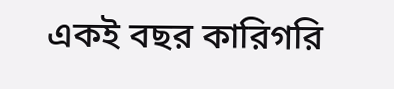একই বছর কারিগরি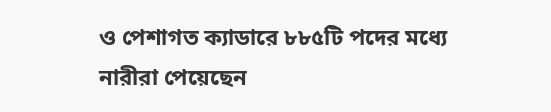ও পেশাগত ক্যাডারে ৮৮৫টি পদের মধ্যে নারীরা পেয়েছেন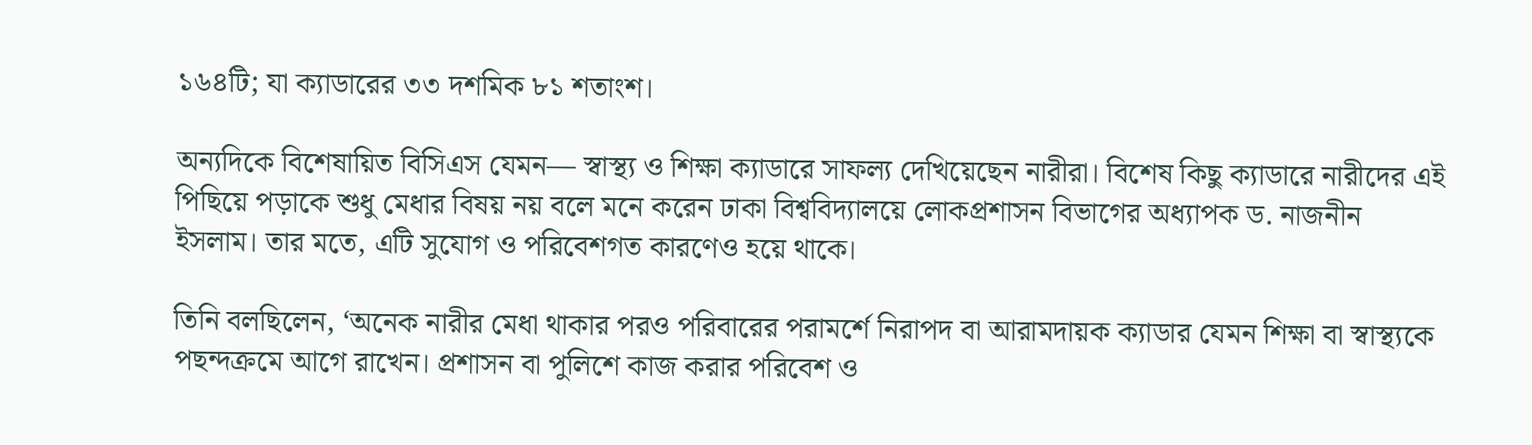১৬৪টি; যা ক্যাডারের ৩৩ দশমিক ৮১ শতাংশ।

অন্যদিকে বিশেষায়িত বিসিএস যেমন— স্বাস্থ্য ও শিক্ষা ক্যাডারে সাফল্য দেখিয়েছেন নারীরা। বিশেষ কিছু ক্যাডারে নারীদের এই পিছিয়ে পড়াকে শুধু মেধার বিষয় নয় বলে মনে করেন ঢাকা বিশ্ববিদ্যালয়ে লোকপ্রশাসন বিভাগের অধ্যাপক ড. নাজনীন ইসলাম। তার মতে, এটি সুযোগ ও পরিবেশগত কারণেও হয়ে থাকে।

তিনি বলছিলেন, ‘অনেক নারীর মেধা থাকার পরও পরিবারের পরামর্শে নিরাপদ বা আরামদায়ক ক্যাডার যেমন শিক্ষা বা স্বাস্থ্যকে পছন্দক্রমে আগে রাখেন। প্রশাসন বা পুলিশে কাজ করার পরিবেশ ও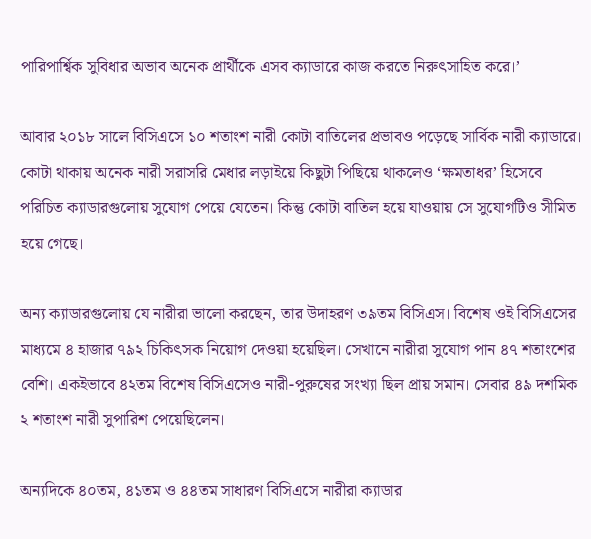পারিপার্শ্বিক সুবিধার অভাব অনেক প্রার্থীকে এসব ক্যাডারে কাজ করতে নিরুৎসাহিত করে।’

আবার ২০১৮ সালে বিসিএসে ১০ শতাংশ নারী কোটা বাতিলের প্রভাবও পড়েছে সার্বিক নারী ক্যাডারে। কোটা থাকায় অনেক নারী সরাসরি মেধার লড়াইয়ে কিছুটা পিছিয়ে থাকলেও ‘ক্ষমতাধর’ হিসেবে পরিচিত ক্যাডারগুলোয় সুযোগ পেয়ে যেতেন। কিন্তু কোটা বাতিল হয়ে যাওয়ায় সে সুযোগটিও সীমিত হয়ে গেছে।

অন্য ক্যাডারগুলোয় যে নারীরা ভালো করছেন, তার উদাহরণ ৩৯তম বিসিএস। বিশেষ ওই বিসিএসের মাধ্যমে ৪ হাজার ৭৯২ চিকিৎসক নিয়োগ দেওয়া হয়েছিল। সেখানে নারীরা সুযোগ পান ৪৭ শতাংশের বেশি। একইভাবে ৪২তম বিশেষ বিসিএসেও নারী-পুরুষের সংখ্যা ছিল প্রায় সমান। সেবার ৪৯ দশমিক ২ শতাংশ নারী সুপারিশ পেয়েছিলেন।

অন্যদিকে ৪০তম, ৪১তম ও ৪৪তম সাধারণ বিসিএসে নারীরা ক্যাডার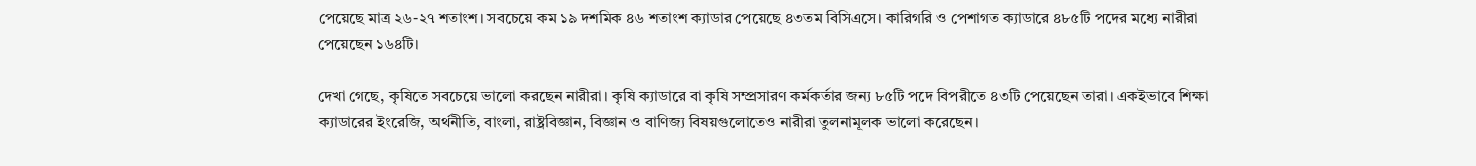পেয়েছে মাত্র ২৬-২৭ শতাংশ। সবচেয়ে কম ১৯ দশমিক ৪৬ শতাংশ ক্যাডার পেয়েছে ৪৩তম বিসিএসে। কারিগরি ও পেশাগত ক্যাডারে ৪৮৫টি পদের মধ্যে নারীরা পেয়েছেন ১৬৪টি।

দেখা গেছে, কৃষিতে সবচেয়ে ভালো করছেন নারীরা। কৃষি ক্যাডারে বা কৃষি সম্প্রসারণ কর্মকর্তার জন্য ৮৫টি পদে বিপরীতে ৪৩টি পেয়েছেন তারা। একইভাবে শিক্ষা ক্যাডারের ইংরেজি, অর্থনীতি, বাংলা, রাষ্ট্রবিজ্ঞান, বিজ্ঞান ও বাণিজ্য বিষয়গুলোতেও নারীরা তুলনামূলক ভালো করেছেন।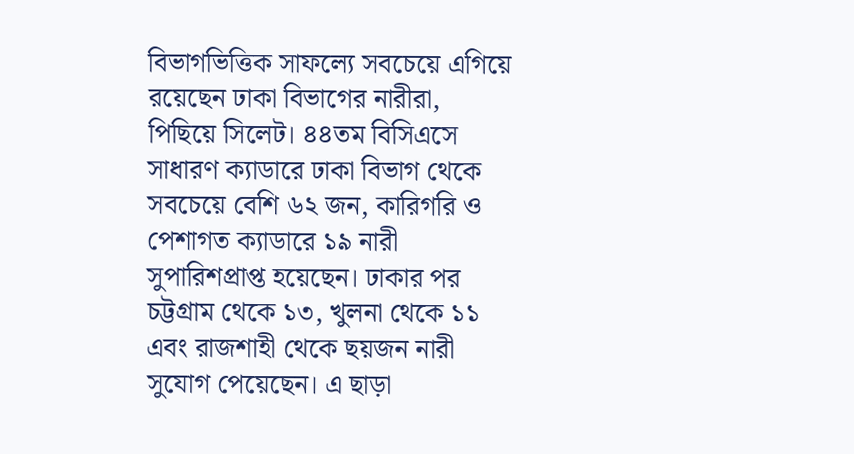বিভাগভিত্তিক সাফল্যে সবচেয়ে এগিয়ে রয়েছেন ঢাকা বিভাগের নারীরা, পিছিয়ে সিলেট। ৪৪তম বিসিএসে সাধারণ ক্যাডারে ঢাকা বিভাগ থেকে সবচেয়ে বেশি ৬২ জন, কারিগরি ও পেশাগত ক্যাডারে ১৯ নারী সুপারিশপ্রাপ্ত হয়েছেন। ঢাকার পর চট্টগ্রাম থেকে ১৩, খুলনা থেকে ১১ এবং রাজশাহী থেকে ছয়জন নারী সুযোগ পেয়েছেন। এ ছাড়া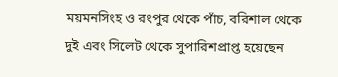ময়মনসিংহ ও রংপুর থেকে পাঁচ, বরিশাল থেকে দুই এবং সিলেট থেকে সুপারিশপ্রাপ্ত হয়েছেন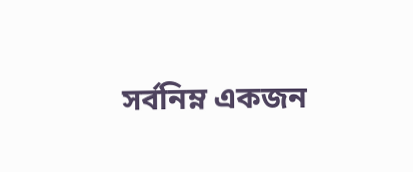সর্বনিম্ন একজন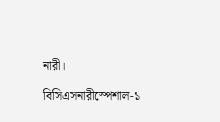নারী।

বিসিএসনারীস্পেশাল-১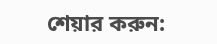শেয়ার করুন: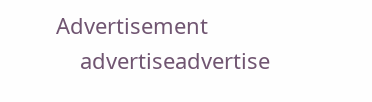Advertisement
    advertiseadvertise